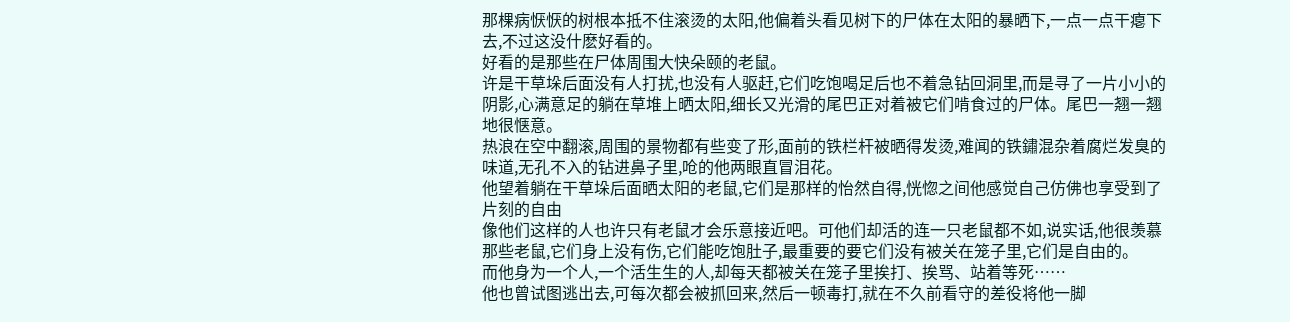那棵病恹恹的树根本抵不住滚烫的太阳,他偏着头看见树下的尸体在太阳的暴晒下,一点一点干瘪下去,不过这没什麽好看的。
好看的是那些在尸体周围大快朵颐的老鼠。
许是干草垛后面没有人打扰,也没有人驱赶,它们吃饱喝足后也不着急钻回洞里,而是寻了一片小小的阴影,心满意足的躺在草堆上晒太阳,细长又光滑的尾巴正对着被它们啃食过的尸体。尾巴一翘一翘地很惬意。
热浪在空中翻滚,周围的景物都有些变了形,面前的铁栏杆被晒得发烫,难闻的铁鏽混杂着腐烂发臭的味道,无孔不入的钻进鼻子里,呛的他两眼直冒泪花。
他望着躺在干草垛后面晒太阳的老鼠,它们是那样的怡然自得,恍惚之间他感觉自己仿佛也享受到了片刻的自由
像他们这样的人也许只有老鼠才会乐意接近吧。可他们却活的连一只老鼠都不如,说实话,他很羡慕那些老鼠,它们身上没有伤,它们能吃饱肚子,最重要的要它们没有被关在笼子里,它们是自由的。
而他身为一个人,一个活生生的人,却每天都被关在笼子里挨打、挨骂、站着等死……
他也曾试图逃出去,可每次都会被抓回来,然后一顿毒打,就在不久前看守的差役将他一脚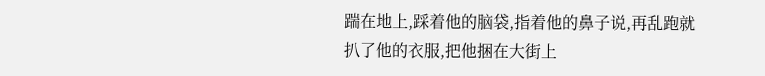踹在地上,踩着他的脑袋,指着他的鼻子说,再乱跑就扒了他的衣服,把他捆在大街上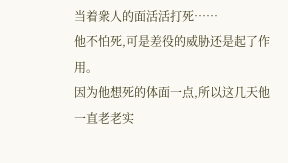当着衆人的面活活打死……
他不怕死,可是差役的威胁还是起了作用。
因为他想死的体面一点,所以这几天他一直老老实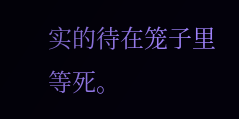实的待在笼子里等死。